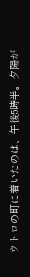ウトロの町に着いたのは、午後5時半。夕陽が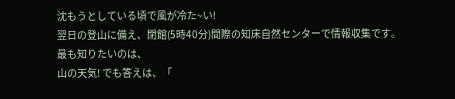沈もうとしている頃で風が冷た~い!
翌日の登山に備え、閉館(5時40分)間際の知床自然センターで情報収集です。最も知りたいのは、
山の天気! でも答えは、「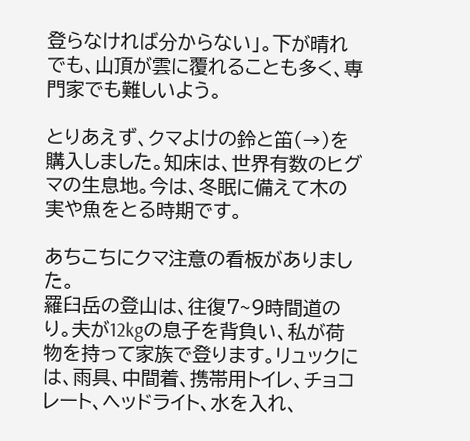登らなければ分からない」。下が晴れでも、山頂が雲に覆れることも多く、専門家でも難しいよう。

とりあえず、クマよけの鈴と笛(→)を購入しました。知床は、世界有数のヒグマの生息地。今は、冬眠に備えて木の実や魚をとる時期です。

あちこちにクマ注意の看板がありました。
羅臼岳の登山は、往復7~9時間道のり。夫が12kgの息子を背負い、私が荷物を持って家族で登ります。リュックには、雨具、中間着、携帯用トイレ、チョコレート、ヘッドライト、水を入れ、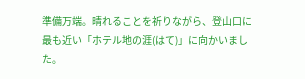準備万端。晴れることを祈りながら、登山口に最も近い「ホテル地の涯(はて)」に向かいました。